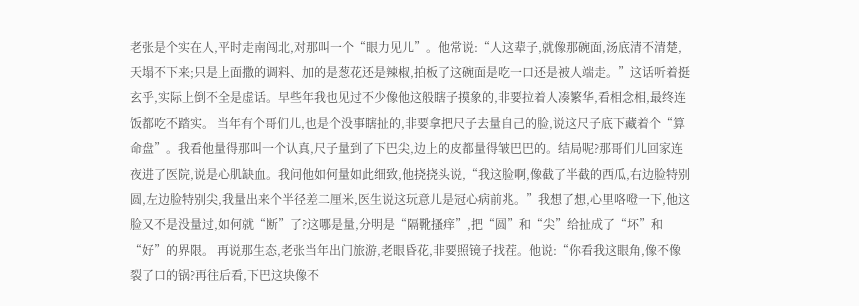老张是个实在人,平时走南闯北,对那叫一个“眼力见儿”。他常说:“人这辈子,就像那碗面,汤底清不清楚,天塌不下来;只是上面撒的调料、加的是葱花还是辣椒,拍板了这碗面是吃一口还是被人端走。”这话听着挺玄乎,实际上倒不全是虚话。早些年我也见过不少像他这般瞎子摸象的,非要拉着人凑繁华,看相念相,最终连饭都吃不踏实。 当年有个哥们儿,也是个没事瞎扯的,非要拿把尺子去量自己的脸,说这尺子底下藏着个“算命盘”。我看他量得那叫一个认真,尺子量到了下巴尖,边上的皮都量得皱巴巴的。结局呢?那哥们儿回家连夜进了医院,说是心肌缺血。我问他如何量如此细致,他挠挠头说,“我这脸啊,像截了半截的西瓜,右边脸特别圆,左边脸特别尖,我量出来个半径差二厘米,医生说这玩意儿是冠心病前兆。”我想了想,心里咯噔一下,他这脸又不是没量过,如何就“断”了?这哪是量,分明是“隔靴搔痒”,把“圆”和“尖”给扯成了“坏”和“好”的界限。 再说那生态,老张当年出门旅游,老眼昏花,非要照镜子找茬。他说:“你看我这眼角,像不像裂了口的锅?再往后看,下巴这块像不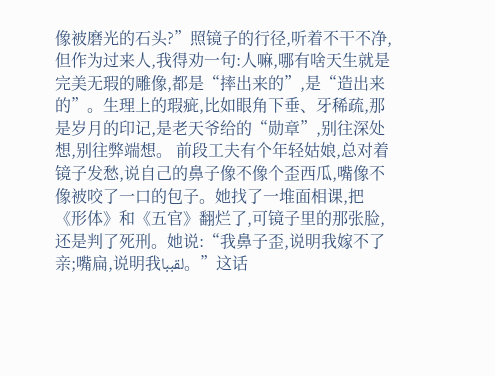像被磨光的石头?”照镜子的行径,听着不干不净,但作为过来人,我得劝一句:人嘛,哪有啥天生就是完美无瑕的雕像,都是“摔出来的”,是“造出来的”。生理上的瑕疵,比如眼角下垂、牙稀疏,那是岁月的印记,是老天爷给的“勋章”,别往深处想,别往弊端想。 前段工夫有个年轻姑娘,总对着镜子发愁,说自己的鼻子像不像个歪西瓜,嘴像不像被咬了一口的包子。她找了一堆面相课,把《形体》和《五官》翻烂了,可镜子里的那张脸,还是判了死刑。她说:“我鼻子歪,说明我嫁不了亲;嘴扁,说明我لقببا。”这话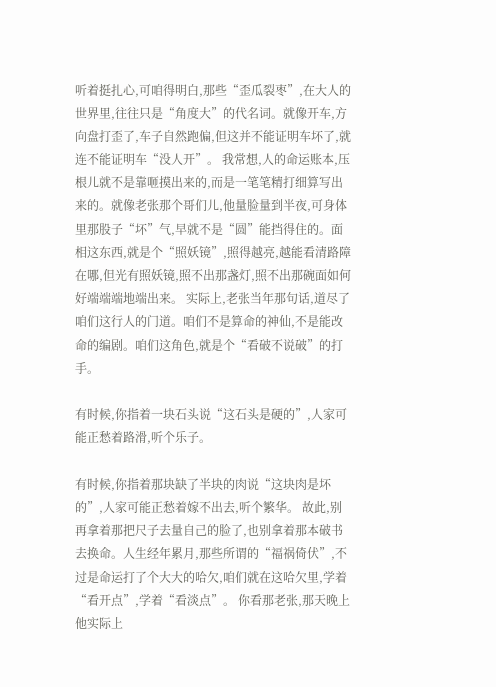听着挺扎心,可咱得明白,那些“歪瓜裂枣”,在大人的世界里,往往只是“角度大”的代名词。就像开车,方向盘打歪了,车子自然跑偏,但这并不能证明车坏了,就连不能证明车“没人开”。 我常想,人的命运账本,压根儿就不是靠咂摸出来的,而是一笔笔精打细算写出来的。就像老张那个哥们儿,他量脸量到半夜,可身体里那股子“坏”气,早就不是“圆”能挡得住的。面相这东西,就是个“照妖镜”,照得越亮,越能看清路障在哪,但光有照妖镜,照不出那盏灯,照不出那碗面如何好端端端地端出来。 实际上,老张当年那句话,道尽了咱们这行人的门道。咱们不是算命的神仙,不是能改命的编剧。咱们这角色,就是个“看破不说破”的打手。

有时候,你指着一块石头说“这石头是硬的”,人家可能正愁着路滑,听个乐子。

有时候,你指着那块缺了半块的肉说“这块肉是坏的”,人家可能正愁着嫁不出去,听个繁华。 故此,别再拿着那把尺子去量自己的脸了,也别拿着那本破书去换命。人生经年累月,那些所谓的“福祸倚伏”,不过是命运打了个大大的哈欠,咱们就在这哈欠里,学着“看开点”,学着“看淡点”。 你看那老张,那天晚上他实际上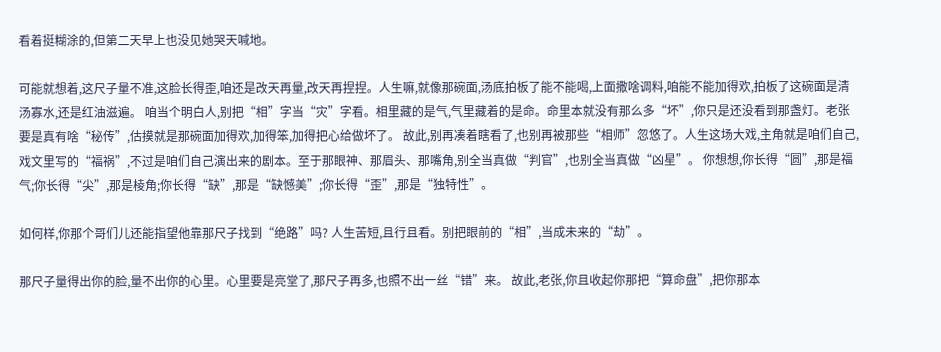看着挺糊涂的,但第二天早上也没见她哭天喊地。

可能就想着,这尺子量不准,这脸长得歪,咱还是改天再量,改天再捏捏。人生嘛,就像那碗面,汤底拍板了能不能喝,上面撒啥调料,咱能不能加得欢,拍板了这碗面是清汤寡水,还是红油滋遍。 咱当个明白人,别把“相”字当“灾”字看。相里藏的是气,气里藏着的是命。命里本就没有那么多“坏”,你只是还没看到那盏灯。老张要是真有啥“秘传”,估摸就是那碗面加得欢,加得笨,加得把心给做坏了。 故此,别再凑着瞎看了,也别再被那些“相师”忽悠了。人生这场大戏,主角就是咱们自己,戏文里写的“福祸”,不过是咱们自己演出来的剧本。至于那眼神、那眉头、那嘴角,别全当真做“判官”,也别全当真做“凶星”。 你想想,你长得“圆”,那是福气;你长得“尖”,那是棱角;你长得“缺”,那是“缺憾美”;你长得“歪”,那是“独特性”。

如何样,你那个哥们儿还能指望他靠那尺子找到“绝路”吗? 人生苦短,且行且看。别把眼前的“相”,当成未来的“劫”。

那尺子量得出你的脸,量不出你的心里。心里要是亮堂了,那尺子再多,也照不出一丝“错”来。 故此,老张,你且收起你那把“算命盘”,把你那本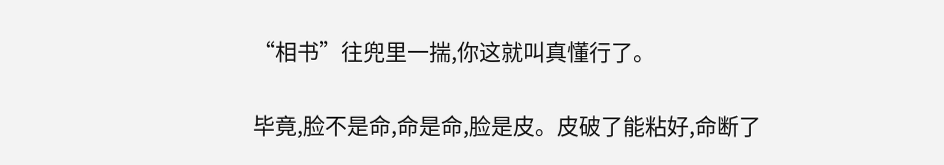“相书”往兜里一揣,你这就叫真懂行了。

毕竟,脸不是命,命是命,脸是皮。皮破了能粘好,命断了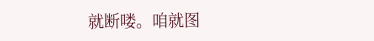就断喽。咱就图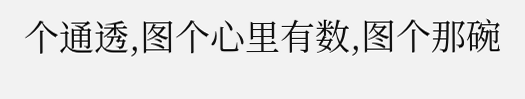个通透,图个心里有数,图个那碗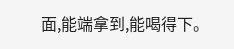面,能端拿到,能喝得下。